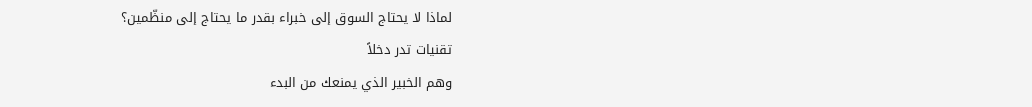لماذا لا يحتاج السوق إلى خبراء بقدر ما يحتاج إلى منظّمين؟
تقنيات تدر دخلاً
وهم الخبير الذي يمنعك من البدء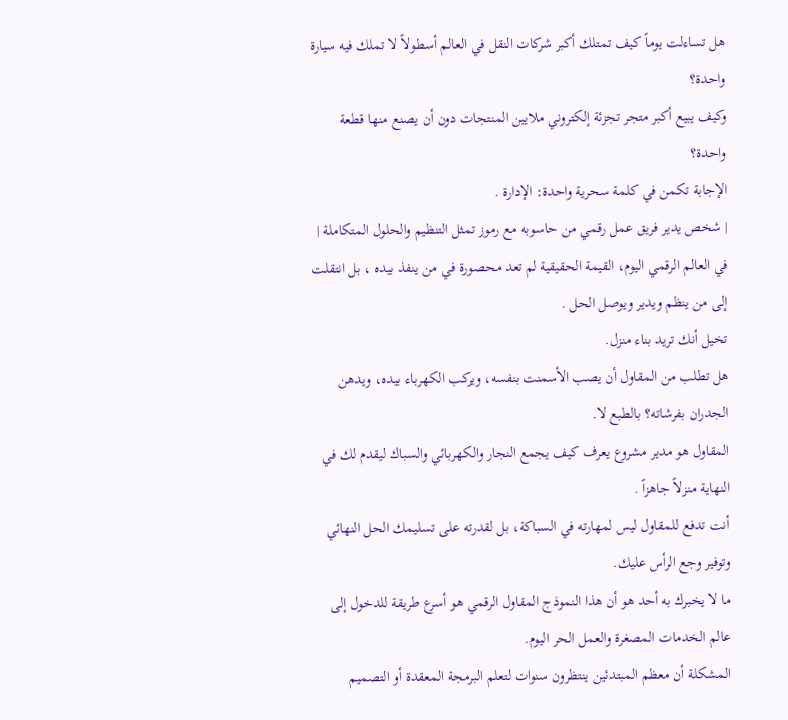هل تساءلت يوماً كيف تمتلك أكبر شركات النقل في العالم أسطولاً لا تملك فيه سيارة واحدة؟
وكيف يبيع أكبر متجر تجزئة إلكتروني ملايين المنتجات دون أن يصنع منها قطعة واحدة؟
الإجابة تكمن في كلمة سحرية واحدة: الإدارة .
| شخص يدير فريق عمل رقمي من حاسوبه مع رموز تمثل التنظيم والحلول المتكاملة |
في العالم الرقمي اليوم، القيمة الحقيقية لم تعد محصورة في من ينفذ بيده ، بل انتقلت إلى من ينظم ويدير ويوصل الحل .
تخيل أنك تريد بناء منزل.
هل تطلب من المقاول أن يصب الأسمنت بنفسه، ويركب الكهرباء بيده، ويدهن الجدران بفرشاته؟ بالطبع لا.
المقاول هو مدير مشروع يعرف كيف يجمع النجار والكهربائي والسباك ليقدم لك في النهاية منزلاً جاهزاً .
أنت تدفع للمقاول ليس لمهارته في السباكة، بل لقدرته على تسليمك الحل النهائي وتوفير وجع الرأس عليك.
ما لا يخبرك به أحد هو أن هذا النموذج المقاول الرقمي هو أسرع طريقة للدخول إلى عالم الخدمات المصغرة والعمل الحر اليوم.
المشكلة أن معظم المبتدئين ينتظرون سنوات لتعلم البرمجة المعقدة أو التصميم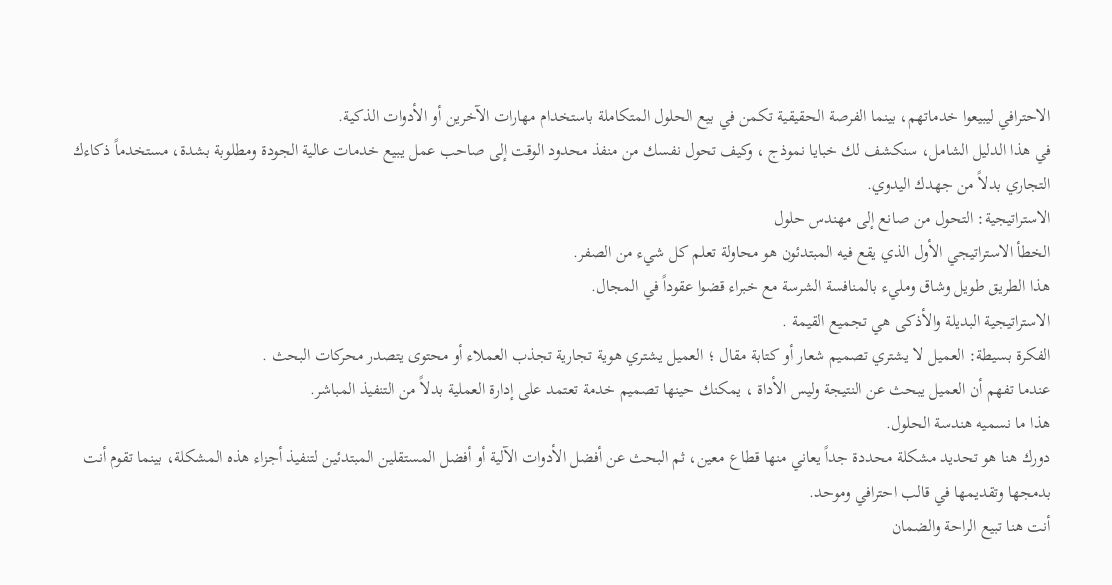الاحترافي ليبيعوا خدماتهم، بينما الفرصة الحقيقية تكمن في بيع الحلول المتكاملة باستخدام مهارات الآخرين أو الأدوات الذكية.
في هذا الدليل الشامل، سنكشف لك خبايا نموذج ، وكيف تحول نفسك من منفذ محدود الوقت إلى صاحب عمل يبيع خدمات عالية الجودة ومطلوبة بشدة، مستخدماً ذكاءك التجاري بدلاً من جهدك اليدوي.
الاستراتيجية: التحول من صانع إلى مهندس حلول
الخطأ الاستراتيجي الأول الذي يقع فيه المبتدئون هو محاولة تعلم كل شيء من الصفر.
هذا الطريق طويل وشاق ومليء بالمنافسة الشرسة مع خبراء قضوا عقوداً في المجال.
الاستراتيجية البديلة والأذكى هي تجميع القيمة .
الفكرة بسيطة: العميل لا يشتري تصميم شعار أو كتابة مقال ؛ العميل يشتري هوية تجارية تجذب العملاء أو محتوى يتصدر محركات البحث .
عندما تفهم أن العميل يبحث عن النتيجة وليس الأداة ، يمكنك حينها تصميم خدمة تعتمد على إدارة العملية بدلاً من التنفيذ المباشر.
هذا ما نسميه هندسة الحلول.
دورك هنا هو تحديد مشكلة محددة جداً يعاني منها قطاع معين، ثم البحث عن أفضل الأدوات الآلية أو أفضل المستقلين المبتدئين لتنفيذ أجزاء هذه المشكلة، بينما تقوم أنت بدمجها وتقديمها في قالب احترافي وموحد.
أنت هنا تبيع الراحة والضمان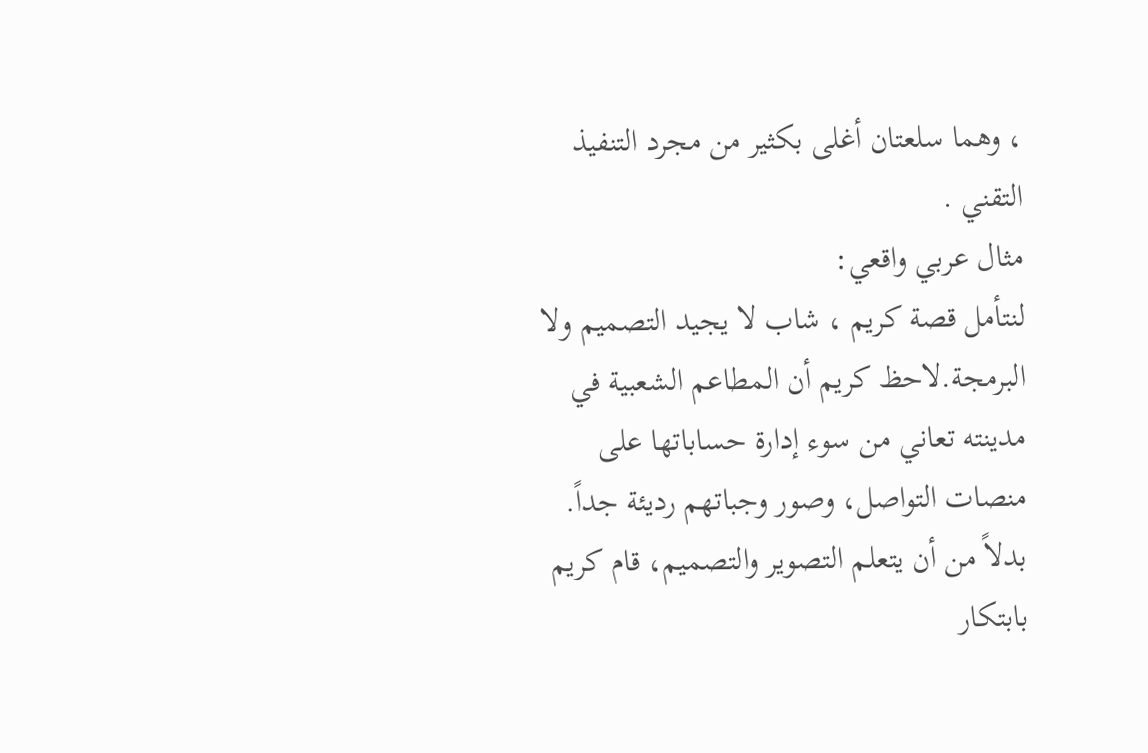، وهما سلعتان أغلى بكثير من مجرد التنفيذ التقني .
مثال عربي واقعي:
لنتأمل قصة كريم ، شاب لا يجيد التصميم ولا البرمجة.لاحظ كريم أن المطاعم الشعبية في مدينته تعاني من سوء إدارة حساباتها على منصات التواصل، وصور وجباتهم رديئة جداً.
بدلاً من أن يتعلم التصوير والتصميم، قام كريم بابتكار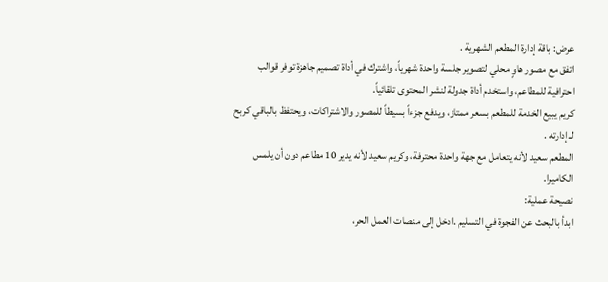عرض: باقة إدارة المطعم الشهرية .
اتفق مع مصور هاوٍ محلي لتصوير جلسة واحدة شهرياً، واشترك في أداة تصميم جاهزة توفر قوالب احترافية للمطاعم، واستخدم أداة جدولة لنشر المحتوى تلقائياً.
كريم يبيع الخدمة للمطعم بسعر ممتاز، ويدفع جزءاً بسيطاً للمصور والاشتراكات، ويحتفظ بالباقي كربح لـ إدارته .
المطعم سعيد لأنه يتعامل مع جهة واحدة محترفة، وكريم سعيد لأنه يدير 10 مطاعم دون أن يلمس الكاميرا.
نصيحة عملية:
ابدأ بالبحث عن الفجوة في التسليم .ادخل إلى منصات العمل الحر،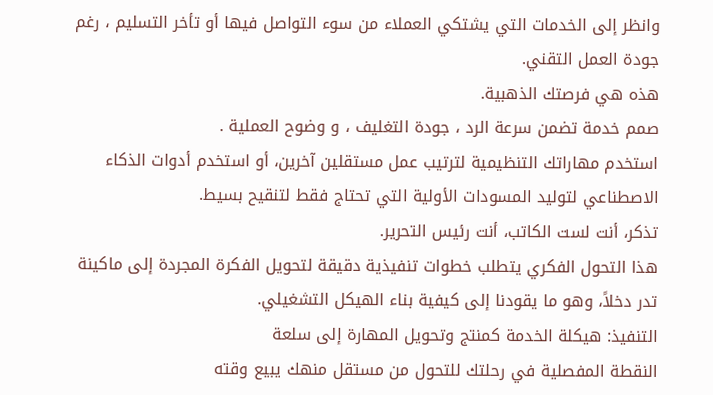وانظر إلى الخدمات التي يشتكي العملاء من سوء التواصل فيها أو تأخر التسليم ، رغم جودة العمل التقني.
هذه هي فرصتك الذهبية.
صمم خدمة تضمن سرعة الرد ، جودة التغليف ، و وضوح العملية .
استخدم مهاراتك التنظيمية لترتيب عمل مستقلين آخرين، أو استخدم أدوات الذكاء الاصطناعي لتوليد المسودات الأولية التي تحتاج فقط لتنقيح بسيط.
تذكر، أنت لست الكاتب، أنت رئيس التحرير.
هذا التحول الفكري يتطلب خطوات تنفيذية دقيقة لتحويل الفكرة المجردة إلى ماكينة تدر دخلاً، وهو ما يقودنا إلى كيفية بناء الهيكل التشغيلي.
التنفيذ: هيكلة الخدمة كمنتج وتحويل المهارة إلى سلعة
النقطة المفصلية في رحلتك للتحول من مستقل منهك يبيع وقته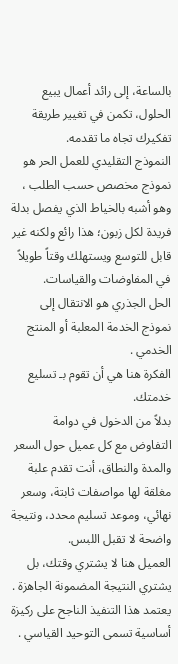بالساعة، إلى رائد أعمال يبيع الحلول، تكمن في تغيير طريقة تفكيرك تجاه ما تقدمه.
النموذج التقليدي للعمل الحر هو نموذج مخصص حسب الطلب ، وهو أشبه بالخياط الذي يفصل بدلة فريدة لكل زبون؛ هذا رائع ولكنه غير قابل للتوسع ويستهلك وقتاً طويلاً في المفاوضات والقياسات.
الحل الجذري هو الانتقال إلى نموذج الخدمة المعلبة أو المنتج الخدمي .
الفكرة هنا هي أن تقوم بـ تسليع خدمتك.
بدلاً من الدخول في دوامة التفاوض مع كل عميل حول السعر والمدة والنطاق، أنت تقدم علبة مغلقة لها مواصفات ثابتة، وسعر نهائي، وموعد تسليم محدد، ونتيجة واضحة لا تقبل اللبس.
العميل هنا لا يشتري وقتك، بل يشتري النتيجة المضمونة الجاهزة .
يعتمد هذا التنفيذ الناجح على ركيزة أساسية تسمى التوحيد القياسي .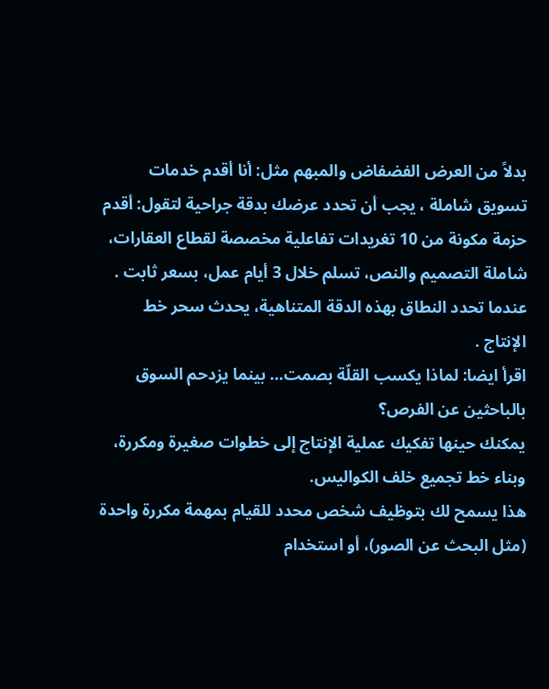بدلاً من العرض الفضفاض والمبهم مثل: أنا أقدم خدمات تسويق شاملة ، يجب أن تحدد عرضك بدقة جراحية لتقول: أقدم حزمة مكونة من 10 تغريدات تفاعلية مخصصة لقطاع العقارات، شاملة التصميم والنص، تسلم خلال 3 أيام عمل، بسعر ثابت .
عندما تحدد النطاق بهذه الدقة المتناهية، يحدث سحر خط الإنتاج .
اقرأ ايضا: لماذا يكسب القلّة بصمت… بينما يزدحم السوق بالباحثين عن الفرص؟
يمكنك حينها تفكيك عملية الإنتاج إلى خطوات صغيرة ومكررة، وبناء خط تجميع خلف الكواليس.
هذا يسمح لك بتوظيف شخص محدد للقيام بمهمة مكررة واحدة (مثل البحث عن الصور)، أو استخدام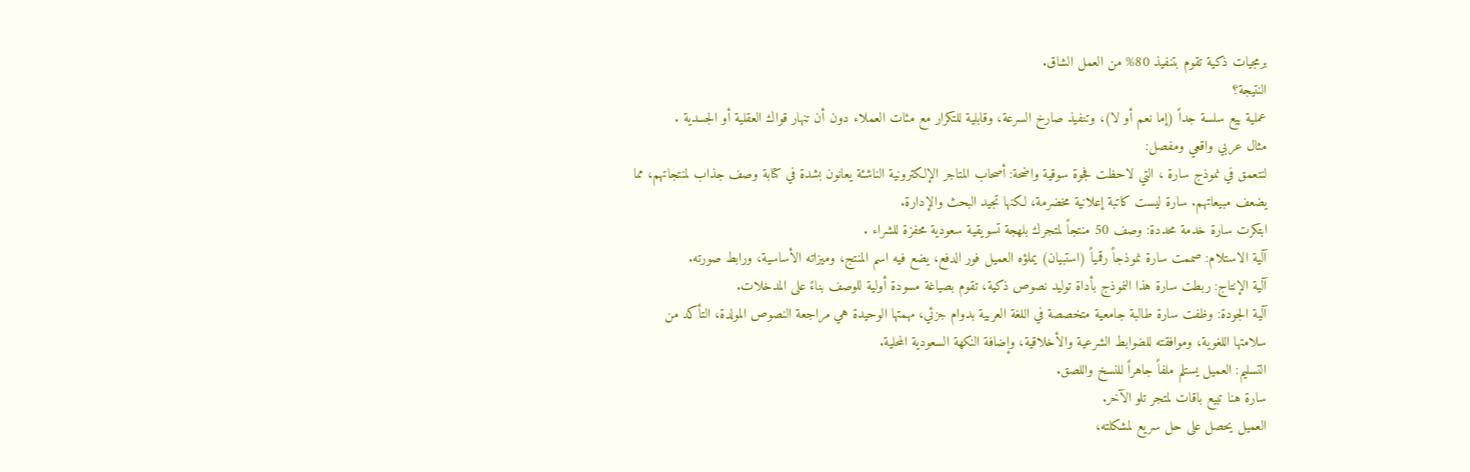برمجيات ذكية تقوم بتنفيذ 80% من العمل الشاق.
النتيجة؟
عملية بيع سلسة جداً (إما نعم أو لا)، وتنفيذ صارخ السرعة، وقابلية للتكرار مع مئات العملاء دون أن تنهار قواك العقلية أو الجسدية .
مثال عربي واقعي ومفصل:
لنتعمق في نموذج سارة ، التي لاحظت فجوة سوقية واضحة: أصحاب المتاجر الإلكترونية الناشئة يعانون بشدة في كتابة وصف جذاب لمنتجاتهم، مما يضعف مبيعاتهم. سارة ليست كاتبة إعلانية مخضرمة، لكنها تجيد البحث والإدارة.
ابتكرت سارة خدمة محددة: وصف 50 منتجاً لمتجرك بلهجة تسويقية سعودية محفزة للشراء .
آلية الاستلام: صممت سارة نموذجاً رقمياً (استبيان) يملؤه العميل فور الدفع، يضع فيه اسم المنتج، وميزاته الأساسية، ورابط صورته.
آلية الإنتاج: ربطت سارة هذا النموذج بأداة توليد نصوص ذكية، تقوم بصياغة مسودة أولية للوصف بناءً على المدخلات.
آلية الجودة: وظفت سارة طالبة جامعية متخصصة في اللغة العربية بدوام جزئي، مهمتها الوحيدة هي مراجعة النصوص المولدة، التأكد من سلامتها اللغوية، وموافقته للضوابط الشرعية والأخلاقية، وإضافة النكهة السعودية المحلية.
التسليم: العميل يستلم ملفاً جاهراً للنسخ واللصق.
سارة هنا تبيع باقات لمتجر تلو الآخر.
العميل يحصل على حل سريع لمشكلته،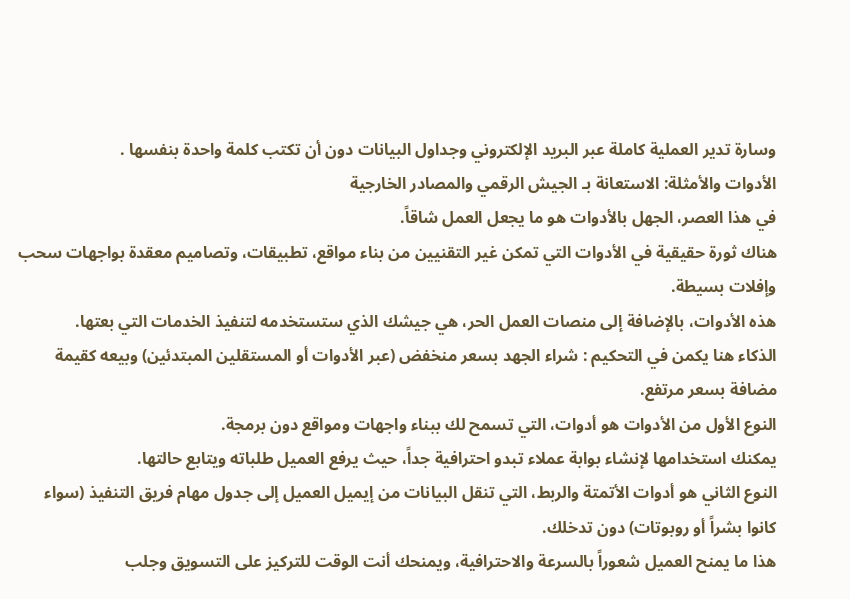وسارة تدير العملية كاملة عبر البريد الإلكتروني وجداول البيانات دون أن تكتب كلمة واحدة بنفسها .
الأدوات والأمثلة: الاستعانة بـ الجيش الرقمي والمصادر الخارجية
في هذا العصر، الجهل بالأدوات هو ما يجعل العمل شاقاً.
هناك ثورة حقيقية في الأدوات التي تمكن غير التقنيين من بناء مواقع، تطبيقات، وتصاميم معقدة بواجهات سحب وإفلات بسيطة.
هذه الأدوات، بالإضافة إلى منصات العمل الحر، هي جيشك الذي ستستخدمه لتنفيذ الخدمات التي بعتها.
الذكاء هنا يكمن في التحكيم : شراء الجهد بسعر منخفض (عبر الأدوات أو المستقلين المبتدئين) وبيعه كقيمة مضافة بسعر مرتفع.
النوع الأول من الأدوات هو أدوات، التي تسمح لك ببناء واجهات ومواقع دون برمجة.
يمكنك استخدامها لإنشاء بوابة عملاء تبدو احترافية جداً، حيث يرفع العميل طلباته ويتابع حالتها.
النوع الثاني هو أدوات الأتمتة والربط، التي تنقل البيانات من إيميل العميل إلى جدول مهام فريق التنفيذ (سواء كانوا بشراً أو روبوتات) دون تدخلك.
هذا ما يمنح العميل شعوراً بالسرعة والاحترافية، ويمنحك أنت الوقت للتركيز على التسويق وجلب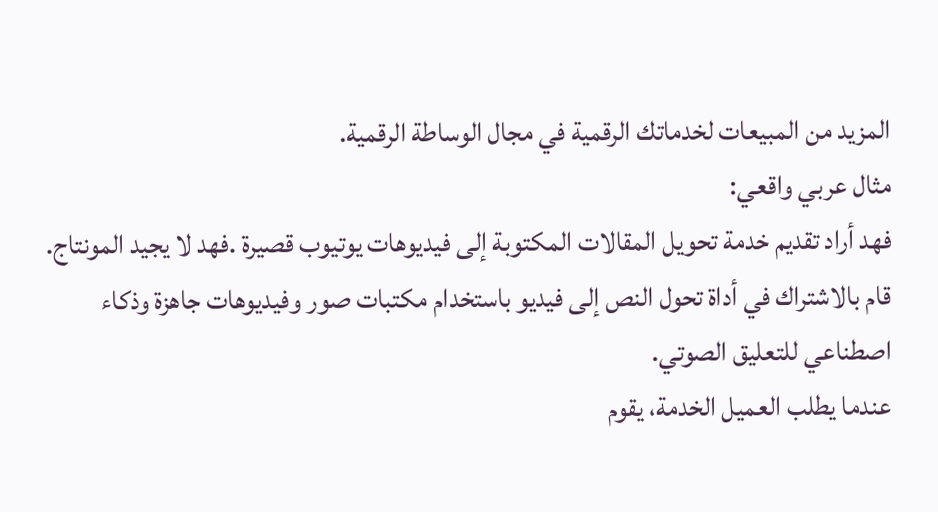المزيد من المبيعات لخدماتك الرقمية في مجال الوساطة الرقمية.
مثال عربي واقعي:
فهد أراد تقديم خدمة تحويل المقالات المكتوبة إلى فيديوهات يوتيوب قصيرة .فهد لا يجيد المونتاج.
قام بالاشتراك في أداة تحول النص إلى فيديو باستخدام مكتبات صور وفيديوهات جاهزة وذكاء اصطناعي للتعليق الصوتي.
عندما يطلب العميل الخدمة، يقوم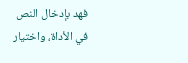فهد بإدخال النص في الأداة، واختيار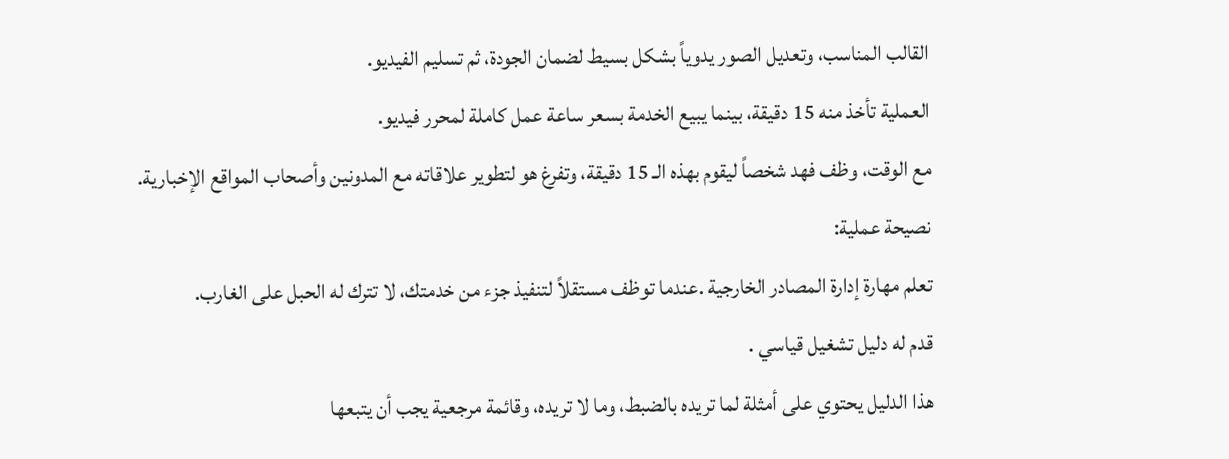القالب المناسب، وتعديل الصور يدوياً بشكل بسيط لضمان الجودة، ثم تسليم الفيديو.
العملية تأخذ منه 15 دقيقة، بينما يبيع الخدمة بسعر ساعة عمل كاملة لمحرر فيديو.
مع الوقت، وظف فهد شخصاً ليقوم بهذه الـ 15 دقيقة، وتفرغ هو لتطوير علاقاته مع المدونين وأصحاب المواقع الإخبارية.
نصيحة عملية:
تعلم مهارة إدارة المصادر الخارجية .عندما توظف مستقلاً لتنفيذ جزء من خدمتك، لا تترك له الحبل على الغارب.
قدم له دليل تشغيل قياسي .
هذا الدليل يحتوي على أمثلة لما تريده بالضبط، وما لا تريده، وقائمة مرجعية يجب أن يتبعها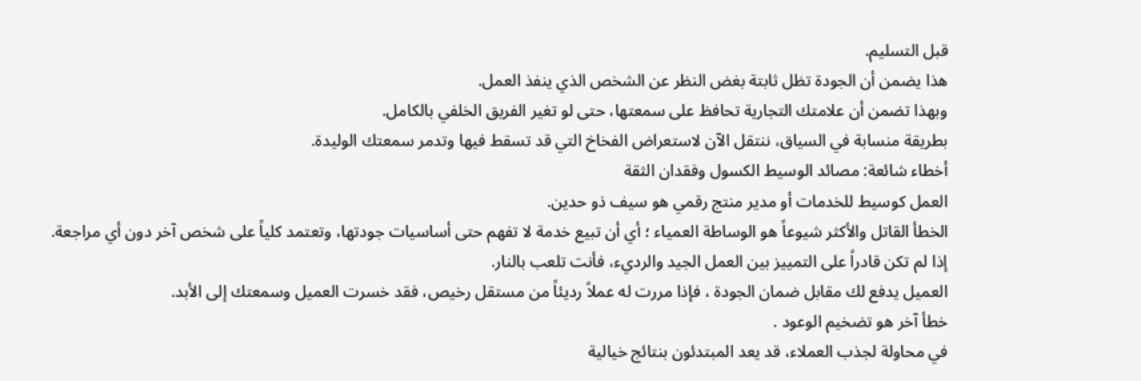قبل التسليم.
هذا يضمن أن الجودة تظل ثابتة بغض النظر عن الشخص الذي ينفذ العمل.
وبهذا تضمن أن علامتك التجارية تحافظ على سمعتها، حتى لو تغير الفريق الخلفي بالكامل.
بطريقة منسابة في السياق، ننتقل الآن لاستعراض الفخاخ التي قد تسقط فيها وتدمر سمعتك الوليدة.
أخطاء شائعة: مصائد الوسيط الكسول وفقدان الثقة
العمل كوسيط للخدمات أو مدير منتج رقمي هو سيف ذو حدين.
الخطأ القاتل والأكثر شيوعاً هو الوساطة العمياء ؛ أي أن تبيع خدمة لا تفهم حتى أساسيات جودتها، وتعتمد كلياً على شخص آخر دون أي مراجعة.
إذا لم تكن قادراً على التمييز بين العمل الجيد والرديء، فأنت تلعب بالنار.
العميل يدفع لك مقابل ضمان الجودة ، فإذا مررت له عملاً رديئاً من مستقل رخيص، فقد خسرت العميل وسمعتك إلى الأبد.
خطأ آخر هو تضخيم الوعود .
في محاولة لجذب العملاء، قد يعد المبتدئون بنتائج خيالية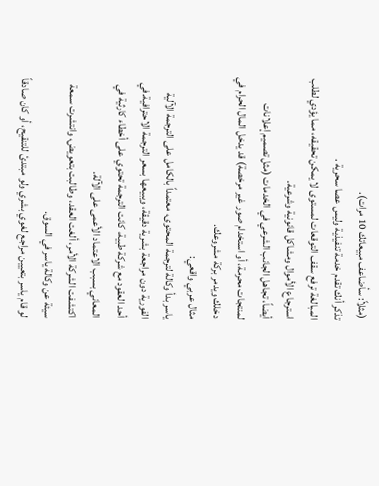(مثلاً: سأضاعف مبيعاتك 10 مرات).
تذكر أنك تقدم خدمة تنفيذية وليس عصا سحرية .
المبالغة ترفع سقف التوقعات لمستوى لا يمكن تحقيقه، مما يؤدي لطلب استرجاع الأموال ومشاكل قانونية وشرعية.
أيضاً، تجاهل الجانب الشرعي في الخدمات (مثل تصميم إعلانات لمنتجات محرمة، أو استخدام صور غير مرخصة) قد يدخل المال الحرام في دخلك ويدمر بركة مشروعك.
مثال عربي واقعي:
ياسر بدأ وكالة لترجمة المحتوى، معتمداً بالكامل على الترجمة الآلية الفورية دون مراجعة بشرية دقيقة، ويبيعها بسعر الترجمة الاحترافية.في أحد العقود مع شركة طبية، كانت الترجمة تحتوي على أخطاء كارثية في المعاني بسبب الاعتماد الأعمى على الآلة.
اكتشفت الشركة الأمر، ألغت العقد، وطالبت بتعويض، وانتشرت سمعة سيئة عن وكالة ياسر في السوق.
لو قام ياسر بتعيين مراجع لغوي بشري ولو مبتدئ للتنقيح، أو كان صادقاً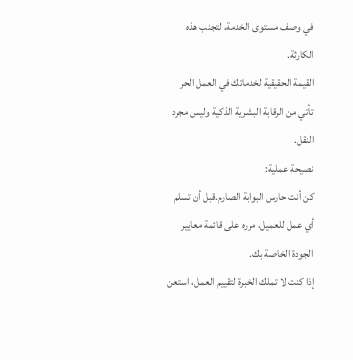في وصف مستوى الخدمة، لتجنب هذه الكارثة.
القيمة الحقيقية لخدماتك في العمل الحر تأتي من الرقابة البشرية الذكية وليس مجرد النقل.
نصيحة عملية:
كن أنت حارس البوابة الصارم.قبل أن تسلم أي عمل للعميل، مرره على قائمة معايير الجودة الخاصة بك.
إذا كنت لا تملك الخبرة لتقييم العمل، استعن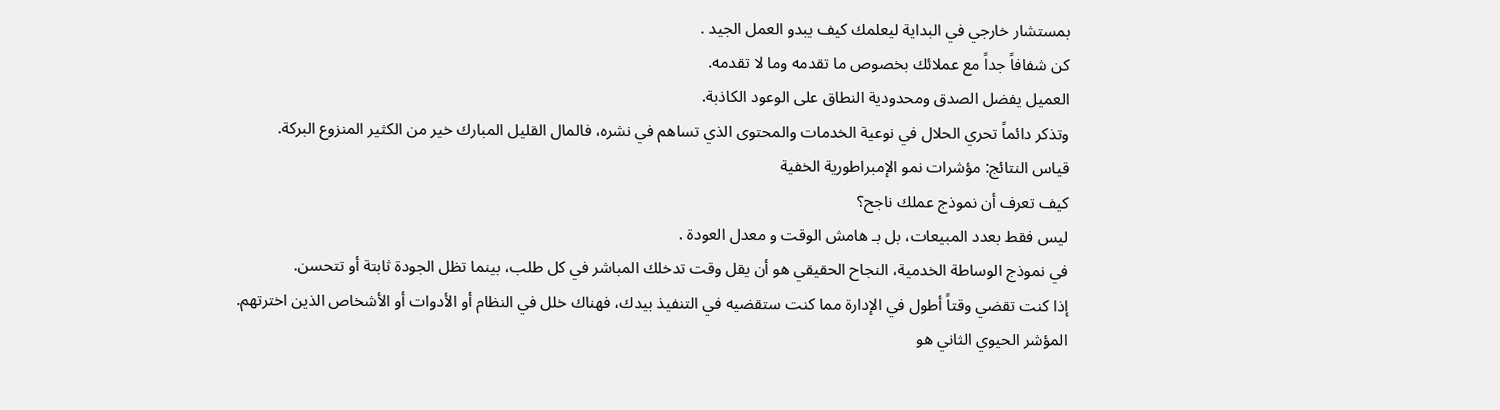بمستشار خارجي في البداية ليعلمك كيف يبدو العمل الجيد .
كن شفافاً جداً مع عملائك بخصوص ما تقدمه وما لا تقدمه.
العميل يفضل الصدق ومحدودية النطاق على الوعود الكاذبة.
وتذكر دائماً تحري الحلال في نوعية الخدمات والمحتوى الذي تساهم في نشره، فالمال القليل المبارك خير من الكثير المنزوع البركة.
قياس النتائج: مؤشرات نمو الإمبراطورية الخفية
كيف تعرف أن نموذج عملك ناجح؟
ليس فقط بعدد المبيعات، بل بـ هامش الوقت و معدل العودة .
في نموذج الوساطة الخدمية، النجاح الحقيقي هو أن يقل وقت تدخلك المباشر في كل طلب، بينما تظل الجودة ثابتة أو تتحسن.
إذا كنت تقضي وقتاً أطول في الإدارة مما كنت ستقضيه في التنفيذ بيدك، فهناك خلل في النظام أو الأدوات أو الأشخاص الذين اخترتهم.
المؤشر الحيوي الثاني هو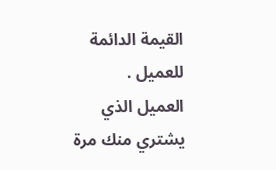القيمة الدائمة للعميل .
العميل الذي يشتري منك مرة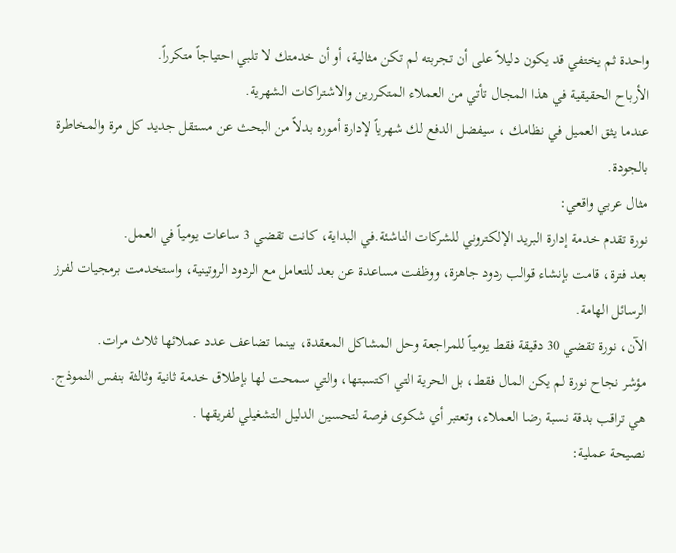واحدة ثم يختفي قد يكون دليلاً على أن تجربته لم تكن مثالية، أو أن خدمتك لا تلبي احتياجاً متكرراً.
الأرباح الحقيقية في هذا المجال تأتي من العملاء المتكررين والاشتراكات الشهرية.
عندما يثق العميل في نظامك ، سيفضل الدفع لك شهرياً لإدارة أموره بدلاً من البحث عن مستقل جديد كل مرة والمخاطرة بالجودة.
مثال عربي واقعي:
نورة تقدم خدمة إدارة البريد الإلكتروني للشركات الناشئة.في البداية، كانت تقضي 3 ساعات يومياً في العمل.
بعد فترة، قامت بإنشاء قوالب ردود جاهزة، ووظفت مساعدة عن بعد للتعامل مع الردود الروتينية، واستخدمت برمجيات لفرز الرسائل الهامة.
الآن، نورة تقضي 30 دقيقة فقط يومياً للمراجعة وحل المشاكل المعقدة، بينما تضاعف عدد عملائها ثلاث مرات.
مؤشر نجاح نورة لم يكن المال فقط، بل الحرية التي اكتسبتها، والتي سمحت لها بإطلاق خدمة ثانية وثالثة بنفس النموذج.
هي تراقب بدقة نسبة رضا العملاء، وتعتبر أي شكوى فرصة لتحسين الدليل التشغيلي لفريقها .
نصيحة عملية: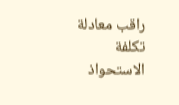راقب معادلة تكلفة الاستحواذ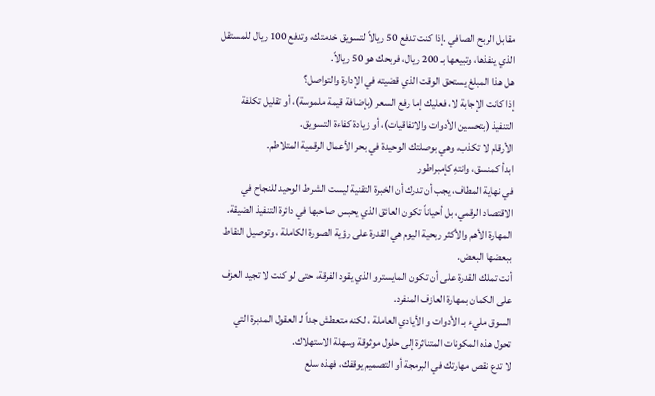مقابل الربح الصافي .إذا كنت تدفع 50 ريالاً لتسويق خدمتك، وتدفع 100 ريال للمستقل الذي ينفذها، وتبيعها بـ 200 ريال، فربحك هو 50 ريالاً.
هل هذا المبلغ يستحق الوقت الذي قضيته في الإدارة والتواصل؟
إذا كانت الإجابة لا، فعليك إما رفع السعر (بإضافة قيمة ملموسة)، أو تقليل تكلفة التنفيذ (بتحسين الأدوات والاتفاقيات)، أو زيادة كفاءة التسويق.
الأرقام لا تكذب، وهي بوصلتك الوحيدة في بحر الأعمال الرقمية المتلاطم.
ابدأ كمنسق، وانتهِ كإمبراطور
في نهاية المطاف، يجب أن تدرك أن الخبرة التقنية ليست الشرط الوحيد للنجاح في الاقتصاد الرقمي، بل أحياناً تكون العائق الذي يحبس صاحبها في دائرة التنفيذ الضيقة.
المهارة الأهم والأكثر ربحية اليوم هي القدرة على رؤية الصورة الكاملة ، وتوصيل النقاط ببعضها البعض.
أنت تملك القدرة على أن تكون المايسترو الذي يقود الفرقة، حتى لو كنت لا تجيد العزف على الكمان بمهارة العازف المنفرد.
السوق مليء بـ الأدوات و الأيادي العاملة ، لكنه متعطش جداً لـ العقول المدبرة التي تحول هذه المكونات المتناثرة إلى حلول موثوقة وسهلة الاستهلاك.
لا تدع نقص مهارتك في البرمجة أو التصميم يوقفك، فهذه سلع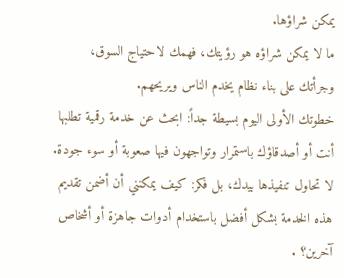يمكن شراؤها.
ما لا يمكن شراؤه هو رؤيتك، فهمك لاحتياج السوق، وجرأتك على بناء نظام يخدم الناس ويريحهم.
خطوتك الأولى اليوم بسيطة جداً: ابحث عن خدمة رقمية تطلبها أنت أو أصدقاؤك باستمرار وتواجهون فيها صعوبة أو سوء جودة.
لا تحاول تنفيذها بيدك، بل فكر: كيف يمكنني أن أضمن تقديم هذه الخدمة بشكل أفضل باستخدام أدوات جاهزة أو أشخاص آخرين؟ .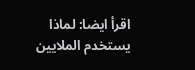اقرأ ايضا: لماذا يستخدم الملايين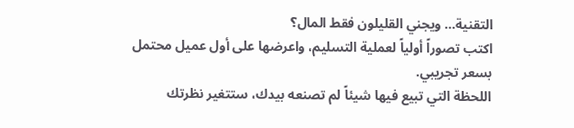التقنية… ويجني القليلون فقط المال؟
اكتب تصوراً أولياً لعملية التسليم، واعرضها على أول عميل محتمل بسعر تجريبي.
اللحظة التي تبيع فيها شيئاً لم تصنعه بيدك، ستتغير نظرتك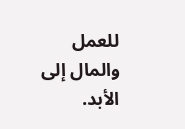للعمل والمال إلى الأبد.